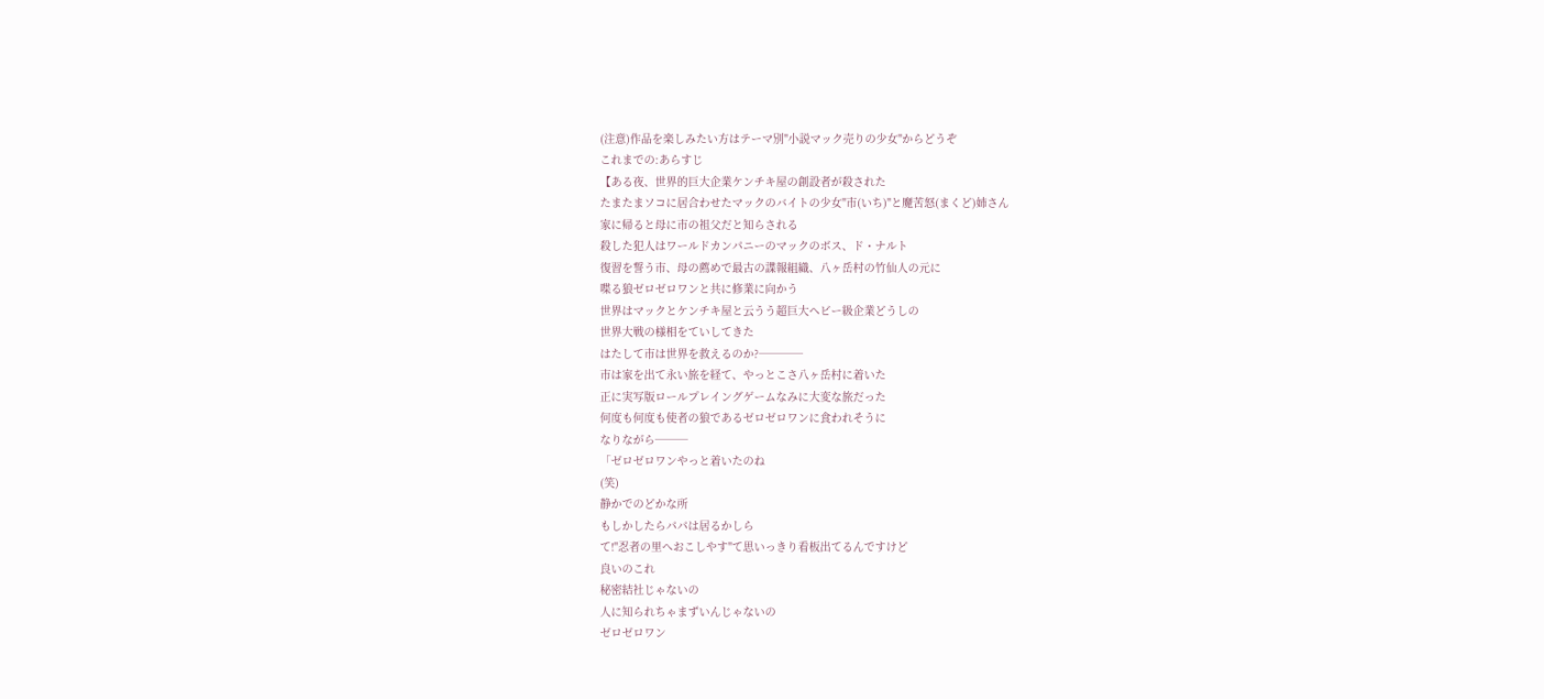(注意)作品を楽しみたい方はテーマ別"小説マック売りの少女"からどうぞ
これまでの:あらすじ
【ある夜、世界的巨大企業ケンチキ屋の創設者が殺された
たまたまソコに居合わせたマックのバイトの少女"市(いち)"と魔苦怒(まくど)姉さん
家に帰ると母に市の祖父だと知らされる
殺した犯人はワールドカンパニーのマックのボス、ド・ナルト
復習を誓う市、母の薦めで最古の諜報組織、八ヶ岳村の竹仙人の元に
喋る狼ゼロゼロワンと共に修業に向かう
世界はマックとケンチキ屋と云うう超巨大ヘビー級企業どうしの
世界大戦の様相をていしてきた
はたして市は世界を救えるのか?────
市は家を出て永い旅を経て、やっとこさ八ヶ岳村に着いた
正に実写版ロールプレイングゲームなみに大変な旅だった
何度も何度も使者の狼であるゼロゼロワンに食われそうに
なりながら───
「ゼロゼロワンやっと着いたのね
(笑)
静かでのどかな所
もしかしたらパパは居るかしら
て!"忍者の里へおこしやす"て思いっきり看板出てるんですけど
良いのこれ
秘密結社じゃないの
人に知られちゃまずいんじゃないの
ゼロゼロワン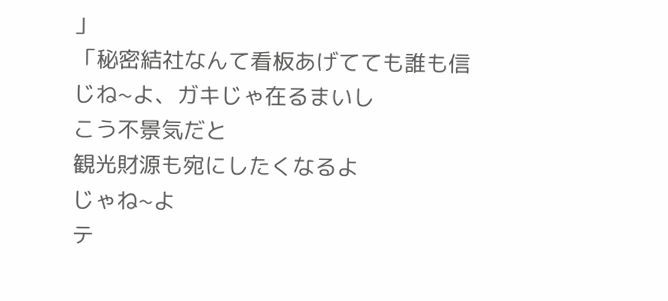」
「秘密結社なんて看板あげてても誰も信じね~よ、ガキじゃ在るまいし
こう不景気だと
観光財源も宛にしたくなるよ
じゃね~よ
テ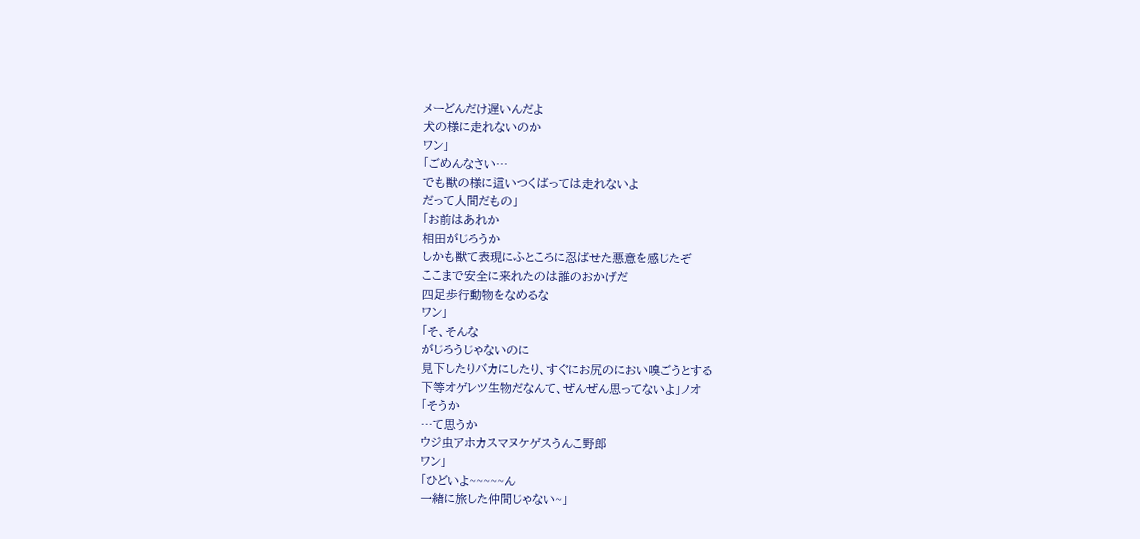メーどんだけ遅いんだよ
犬の様に走れないのか
ワン」
「ごめんなさい…
でも獣の様に這いつくばっては走れないよ
だって人間だもの」
「お前はあれか
相田がじろうか
しかも獣て表現にふところに忍ばせた悪意を感じたぞ
ここまで安全に来れたのは誰のおかげだ
四足歩行動物をなめるな
ワン」
「そ、そんな
がじろうじゃないのに
見下したりバカにしたり、すぐにお尻のにおい嗅ごうとする
下等オゲレツ生物だなんて、ぜんぜん思ってないよ」ノオ
「そうか
…て思うか
ウジ虫アホカスマヌケゲスうんこ野郎
ワン」
「ひどいよ~~~~~ん
一緒に旅した仲間じゃない~」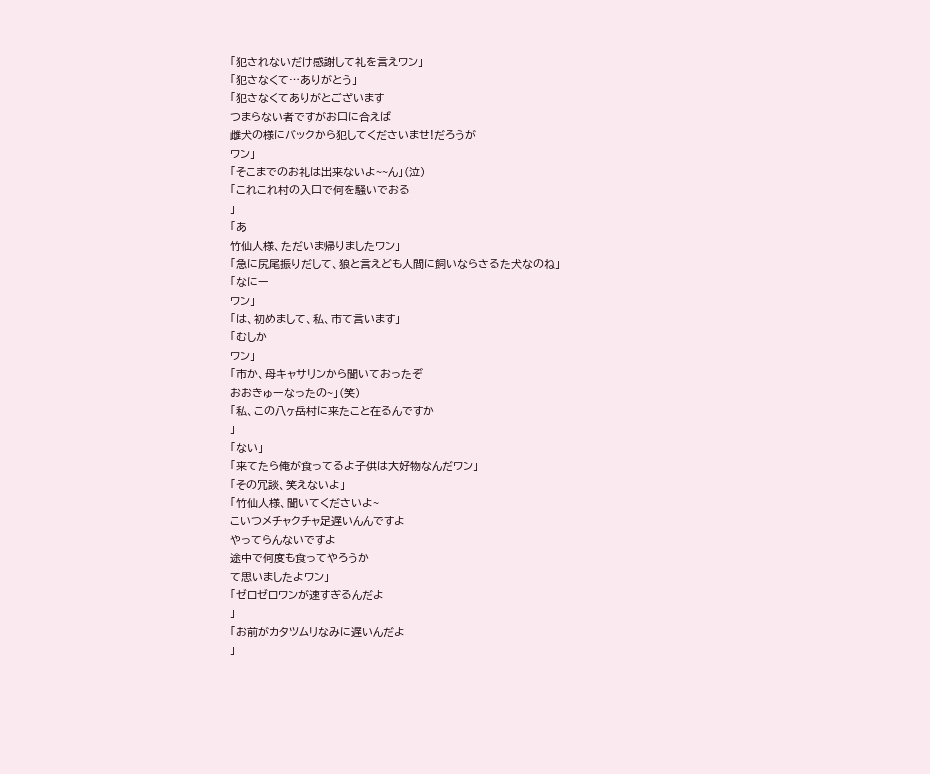「犯されないだけ感謝して礼を言えワン」
「犯さなくて…ありがとう」
「犯さなくてありがとございます
つまらない者ですがお口に合えば
雌犬の様にバックから犯してくださいませ!だろうが
ワン」
「そこまでのお礼は出来ないよ~~ん」(泣)
「これこれ村の入口で何を騒いでおる
」
「あ
竹仙人様、ただいま帰りましたワン」
「急に尻尾振りだして、狼と言えども人間に飼いならさるた犬なのね」
「なにー
ワン」
「は、初めまして、私、市て言います」
「むしか
ワン」
「市か、母キャサリンから聞いておったぞ
おおきゅーなったの~」(笑)
「私、この八ヶ岳村に来たこと在るんですか
」
「ない」
「来てたら俺が食ってるよ子供は大好物なんだワン」
「その冗談、笑えないよ」
「竹仙人様、聞いてくださいよ~
こいつメチャクチャ足遅いんんですよ
やってらんないですよ
途中で何度も食ってやろうか
て思いましたよワン」
「ゼロゼロワンが速すぎるんだよ
」
「お前がカタツムリなみに遅いんだよ
」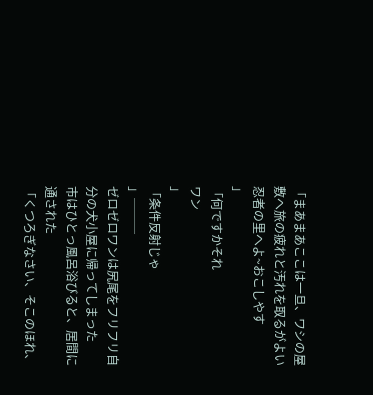「まあまあここは一旦、ワシの屋敷へ旅の疲れと汚れを取るがよい
忍者の里へよ~おこしやす
」
「何ですかそれ
ワン
」
「条件反射じゃ
」───
ゼロゼロワンは尻尾をフリフリ自分の犬小屋に帰ってしまった
市はひとっ風呂浴びると、居間に通された
「くつろぎなさい、そこのほれ、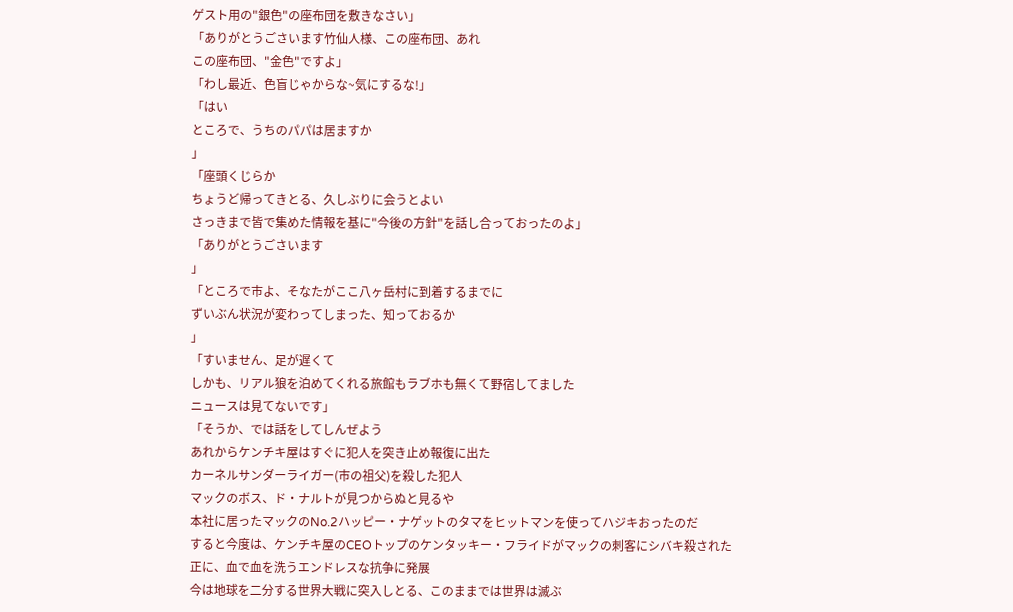ゲスト用の"銀色"の座布団を敷きなさい」
「ありがとうごさいます竹仙人様、この座布団、あれ
この座布団、"金色"ですよ」
「わし最近、色盲じゃからな~気にするな!」
「はい
ところで、うちのパパは居ますか
」
「座頭くじらか
ちょうど帰ってきとる、久しぶりに会うとよい
さっきまで皆で集めた情報を基に"今後の方針"を話し合っておったのよ」
「ありがとうごさいます
」
「ところで市よ、そなたがここ八ヶ岳村に到着するまでに
ずいぶん状況が変わってしまった、知っておるか
」
「すいません、足が遅くて
しかも、リアル狼を泊めてくれる旅館もラブホも無くて野宿してました
ニュースは見てないです」
「そうか、では話をしてしんぜよう
あれからケンチキ屋はすぐに犯人を突き止め報復に出た
カーネルサンダーライガー(市の祖父)を殺した犯人
マックのボス、ド・ナルトが見つからぬと見るや
本社に居ったマックのNo.2ハッピー・ナゲットのタマをヒットマンを使ってハジキおったのだ
すると今度は、ケンチキ屋のCEOトップのケンタッキー・フライドがマックの刺客にシバキ殺された
正に、血で血を洗うエンドレスな抗争に発展
今は地球を二分する世界大戦に突入しとる、このままでは世界は滅ぶ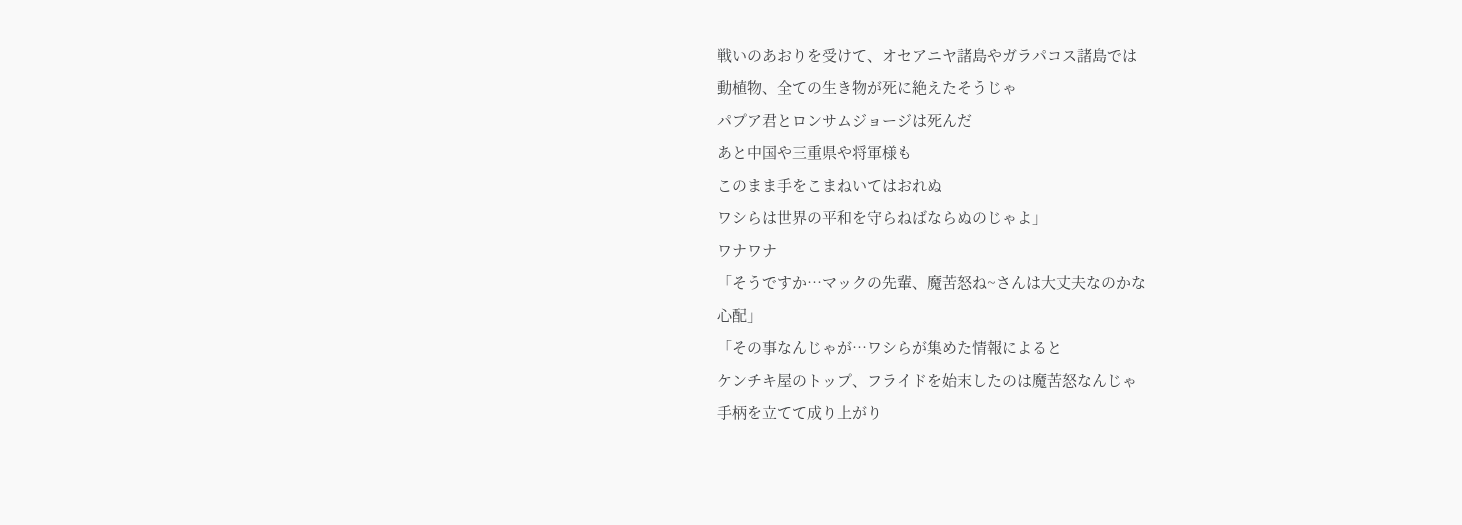戦いのあおりを受けて、オセアニヤ諸島やガラパコス諸島では
動植物、全ての生き物が死に絶えたそうじゃ
パプア君とロンサムジョージは死んだ
あと中国や三重県や将軍様も
このまま手をこまねいてはおれぬ
ワシらは世界の平和を守らねばならぬのじゃよ」
ワナワナ
「そうですか…マックの先輩、魔苦怒ね~さんは大丈夫なのかな
心配」
「その事なんじゃが…ワシらが集めた情報によると
ケンチキ屋のトップ、フライドを始末したのは魔苦怒なんじゃ
手柄を立てて成り上がり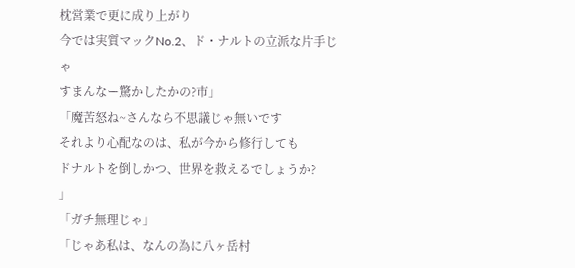枕営業で更に成り上がり
今では実質マックNo.2、ド・ナルトの立派な片手じゃ
すまんなー驚かしたかの?市」
「魔苦怒ね~さんなら不思議じゃ無いです
それより心配なのは、私が今から修行しても
ドナルトを倒しかつ、世界を救えるでしょうか?
」
「ガチ無理じゃ」
「じゃあ私は、なんの為に八ヶ岳村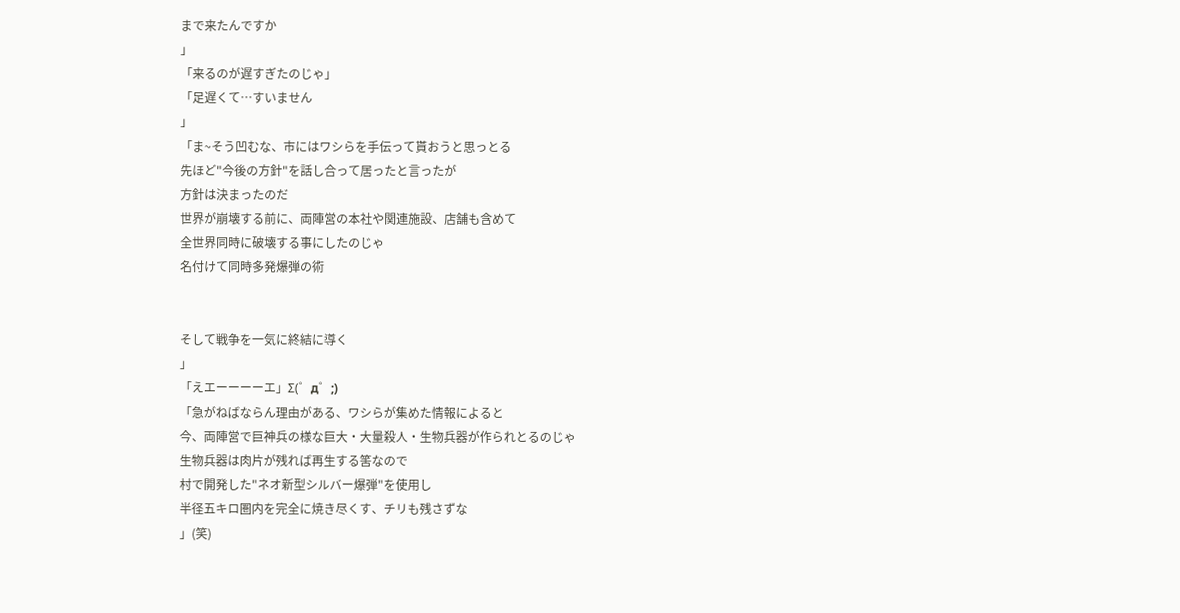まで来たんですか
」
「来るのが遅すぎたのじゃ」
「足遅くて…すいません
」
「ま~そう凹むな、市にはワシらを手伝って貰おうと思っとる
先ほど"今後の方針"を話し合って居ったと言ったが
方針は決まったのだ
世界が崩壊する前に、両陣営の本社や関連施設、店舗も含めて
全世界同時に破壊する事にしたのじゃ
名付けて同時多発爆弾の術


そして戦争を一気に終結に導く
」
「えエーーーーエ」Σ(゜д゜;)
「急がねばならん理由がある、ワシらが集めた情報によると
今、両陣営で巨神兵の様な巨大・大量殺人・生物兵器が作られとるのじゃ
生物兵器は肉片が残れば再生する筈なので
村で開発した"ネオ新型シルバー爆弾"を使用し
半径五キロ圏内を完全に焼き尽くす、チリも残さずな
」(笑)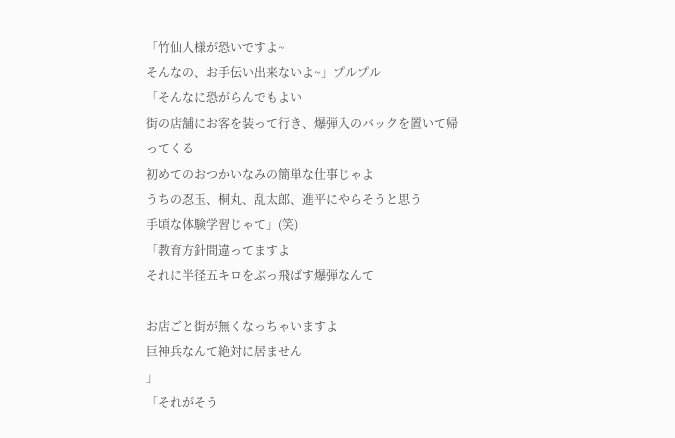「竹仙人様が恐いですよ~
そんなの、お手伝い出来ないよ~」プルプル
「そんなに恐がらんでもよい
街の店舗にお客を装って行き、爆弾入のバックを置いて帰ってくる
初めてのおつかいなみの簡単な仕事じゃよ
うちの忍玉、桐丸、乱太郎、進平にやらそうと思う
手頃な体験学習じゃて」(笑)
「教育方針間違ってますよ
それに半径五キロをぶっ飛ばす爆弾なんて

お店ごと街が無くなっちゃいますよ
巨神兵なんて絶対に居ません
」
「それがそう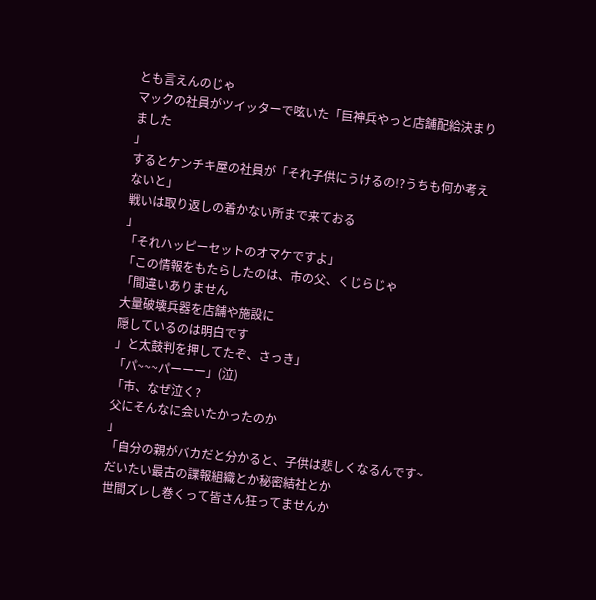とも言えんのじゃ
マックの社員がツイッターで呟いた「巨神兵やっと店舗配給決まりました
」
するとケンチキ屋の社員が「それ子供にうけるの!?うちも何か考えないと」
戦いは取り返しの着かない所まで来ておる
」
「それハッピーセットのオマケですよ」
「この情報をもたらしたのは、市の父、くじらじゃ
「間違いありません
大量破壊兵器を店舗や施設に
隠しているのは明白です
」と太鼓判を押してたぞ、さっき」
「パ~~~パーーー」(泣)
「市、なぜ泣く?
父にそんなに会いたかったのか
」
「自分の親がバカだと分かると、子供は悲しくなるんです~
だいたい最古の諜報組織とか秘密結社とか
世間ズレし巻くって皆さん狂ってませんか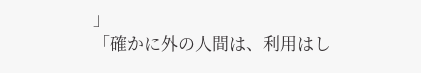」
「確かに外の人間は、利用はし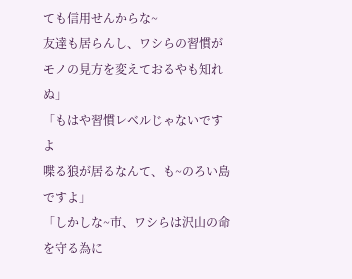ても信用せんからな~
友達も居らんし、ワシらの習慣がモノの見方を変えておるやも知れぬ」
「もはや習慣レベルじゃないですよ
喋る狼が居るなんて、も~のろい島ですよ」
「しかしな~市、ワシらは沢山の命を守る為に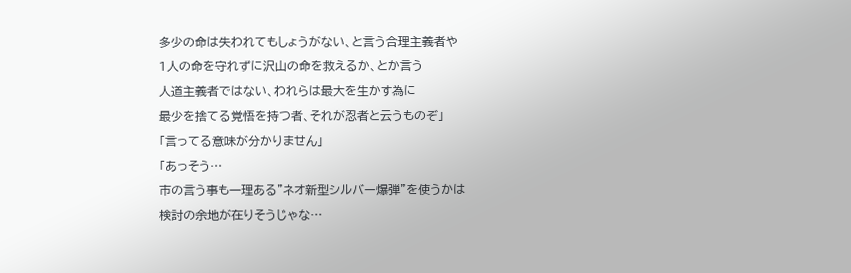多少の命は失われてもしょうがない、と言う合理主義者や
1人の命を守れずに沢山の命を救えるか、とか言う
人道主義者ではない、われらは最大を生かす為に
最少を捨てる覚悟を持つ者、それが忍者と云うものぞ」
「言ってる意味が分かりません」
「あっそう…
市の言う事も一理ある"ネオ新型シルバー爆弾"を使うかは
検討の余地が在りそうじゃな…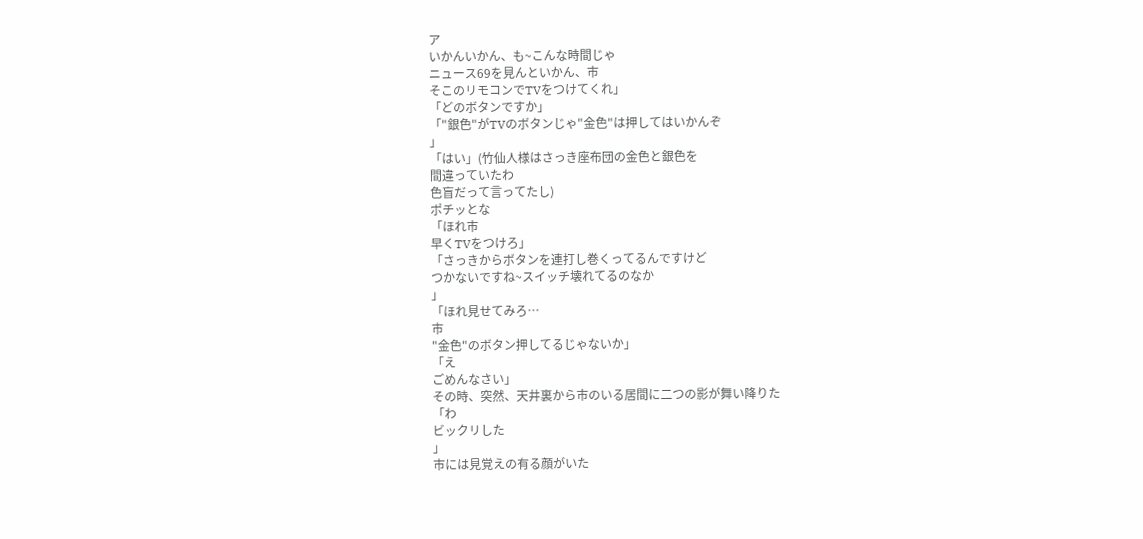ア
いかんいかん、も~こんな時間じゃ
ニュース69を見んといかん、市
そこのリモコンでTVをつけてくれ」
「どのボタンですか」
「"銀色"がTVのボタンじゃ"金色"は押してはいかんぞ
」
「はい」(竹仙人様はさっき座布団の金色と銀色を
間違っていたわ
色盲だって言ってたし)
ポチッとな
「ほれ市
早くTVをつけろ」
「さっきからボタンを連打し巻くってるんですけど
つかないですね~スイッチ壊れてるのなか
」
「ほれ見せてみろ…
市
"金色"のボタン押してるじゃないか」
「え
ごめんなさい」
その時、突然、天井裏から市のいる居間に二つの影が舞い降りた
「わ
ビックリした
」
市には見覚えの有る顔がいた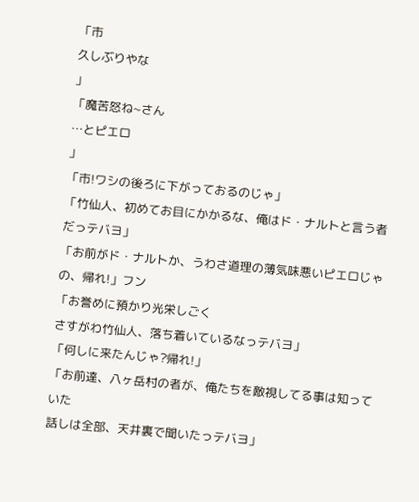「市
久しぶりやな
」
「魔苦怒ね~さん
…とピエロ
」
「市!ワシの後ろに下がっておるのじゃ」
「竹仙人、初めてお目にかかるな、俺はド・ナルトと言う者だっテバヨ」
「お前がド・ナルトか、うわさ道理の薄気味悪いピエロじゃの、帰れ!」フン
「お誉めに預かり光栄しごく
さすがわ竹仙人、落ち着いているなっテバヨ」
「何しに来たんじゃ?帰れ!」
「お前達、八ヶ岳村の者が、俺たちを敵視してる事は知っていた
話しは全部、天井裏で聞いたっテバヨ」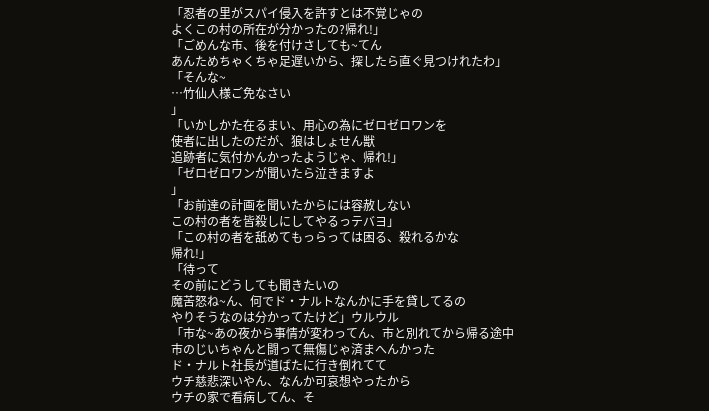「忍者の里がスパイ侵入を許すとは不覚じゃの
よくこの村の所在が分かったの?帰れ!」
「ごめんな市、後を付けさしても~てん
あんためちゃくちゃ足遅いから、探したら直ぐ見つけれたわ」
「そんな~
…竹仙人様ご免なさい
」
「いかしかた在るまい、用心の為にゼロゼロワンを
使者に出したのだが、狼はしょせん獣
追跡者に気付かんかったようじゃ、帰れ!」
「ゼロゼロワンが聞いたら泣きますよ
」
「お前達の計画を聞いたからには容赦しない
この村の者を皆殺しにしてやるっテバヨ」
「この村の者を舐めてもっらっては困る、殺れるかな
帰れ!」
「待って
その前にどうしても聞きたいの
魔苦怒ね~ん、何でド・ナルトなんかに手を貸してるの
やりそうなのは分かってたけど」ウルウル
「市な~あの夜から事情が変わってん、市と別れてから帰る途中
市のじいちゃんと闘って無傷じゃ済まへんかった
ド・ナルト社長が道ばたに行き倒れてて
ウチ慈悲深いやん、なんか可哀想やったから
ウチの家で看病してん、そ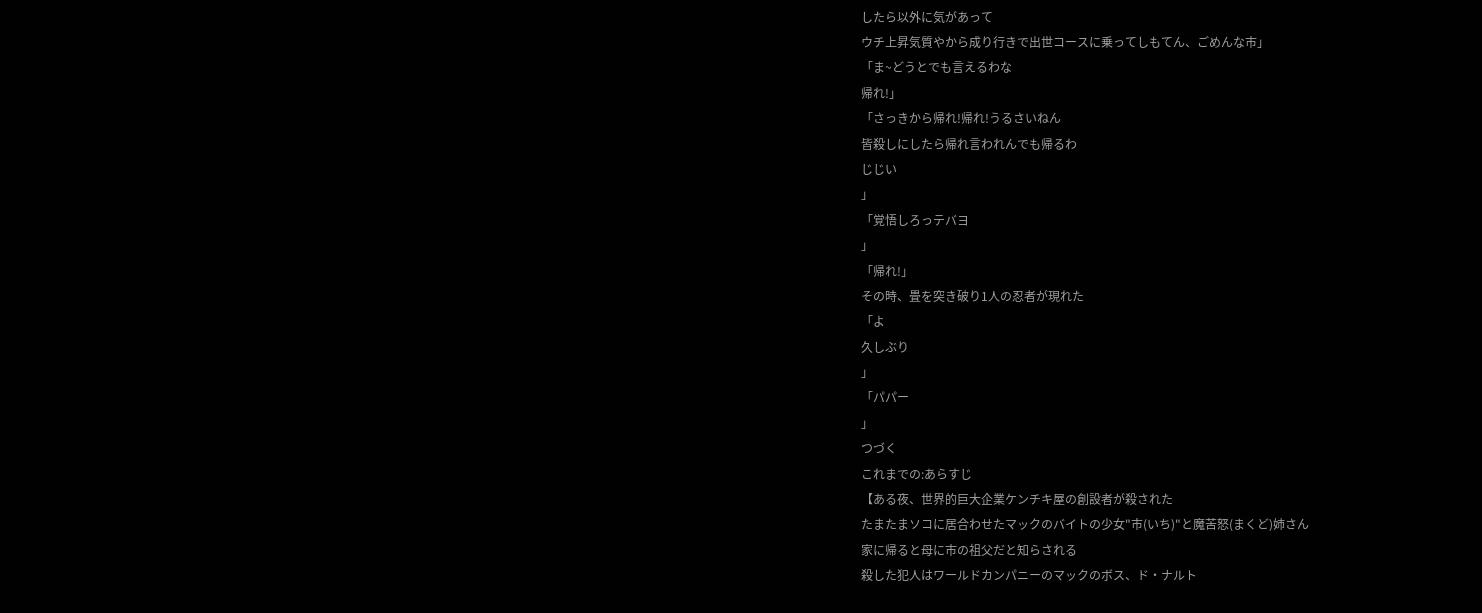したら以外に気があって
ウチ上昇気質やから成り行きで出世コースに乗ってしもてん、ごめんな市」
「ま~どうとでも言えるわな
帰れ!」
「さっきから帰れ!帰れ!うるさいねん
皆殺しにしたら帰れ言われんでも帰るわ
じじい
」
「覚悟しろっテバヨ
」
「帰れ!」
その時、畳を突き破り1人の忍者が現れた
「よ
久しぶり
」
「パパー
」
つづく
これまでの:あらすじ
【ある夜、世界的巨大企業ケンチキ屋の創設者が殺された
たまたまソコに居合わせたマックのバイトの少女"市(いち)"と魔苦怒(まくど)姉さん
家に帰ると母に市の祖父だと知らされる
殺した犯人はワールドカンパニーのマックのボス、ド・ナルト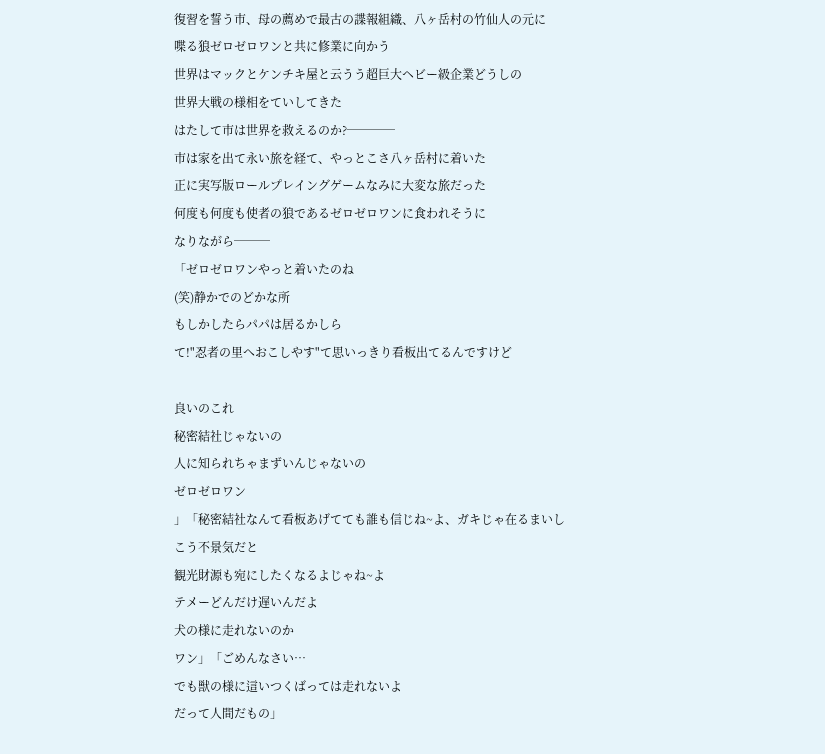復習を誓う市、母の薦めで最古の諜報組織、八ヶ岳村の竹仙人の元に
喋る狼ゼロゼロワンと共に修業に向かう
世界はマックとケンチキ屋と云うう超巨大ヘビー級企業どうしの
世界大戦の様相をていしてきた
はたして市は世界を救えるのか?────
市は家を出て永い旅を経て、やっとこさ八ヶ岳村に着いた
正に実写版ロールプレイングゲームなみに大変な旅だった
何度も何度も使者の狼であるゼロゼロワンに食われそうに
なりながら───
「ゼロゼロワンやっと着いたのね
(笑)静かでのどかな所
もしかしたらパパは居るかしら
て!"忍者の里へおこしやす"て思いっきり看板出てるんですけど

良いのこれ
秘密結社じゃないの
人に知られちゃまずいんじゃないの
ゼロゼロワン
」「秘密結社なんて看板あげてても誰も信じね~よ、ガキじゃ在るまいし
こう不景気だと
観光財源も宛にしたくなるよじゃね~よ
テメーどんだけ遅いんだよ
犬の様に走れないのか
ワン」「ごめんなさい…
でも獣の様に這いつくばっては走れないよ
だって人間だもの」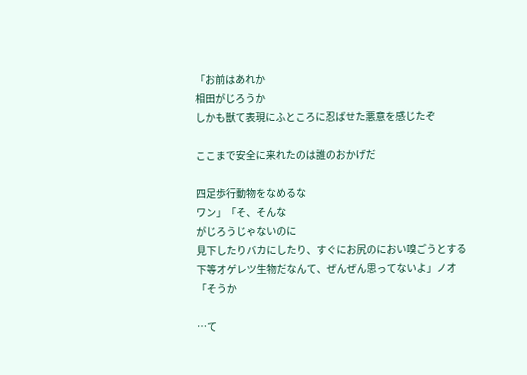「お前はあれか
相田がじろうか
しかも獣て表現にふところに忍ばせた悪意を感じたぞ

ここまで安全に来れたのは誰のおかげだ

四足歩行動物をなめるな
ワン」「そ、そんな
がじろうじゃないのに
見下したりバカにしたり、すぐにお尻のにおい嗅ごうとする
下等オゲレツ生物だなんて、ぜんぜん思ってないよ」ノオ
「そうか

…て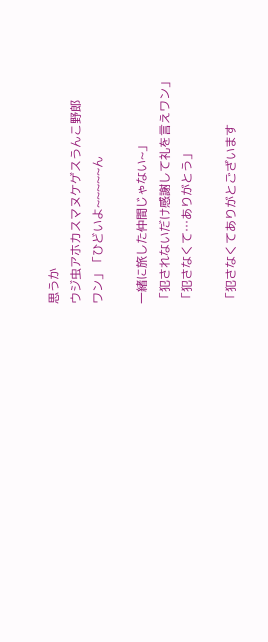思うか
ウジ虫アホカスマヌケゲスうんこ野郎
ワン」「ひどいよ~~~~~ん

一緒に旅した仲間じゃない~」
「犯されないだけ感謝して礼を言えワン」
「犯さなくて…ありがとう」

「犯さなくてありがとございます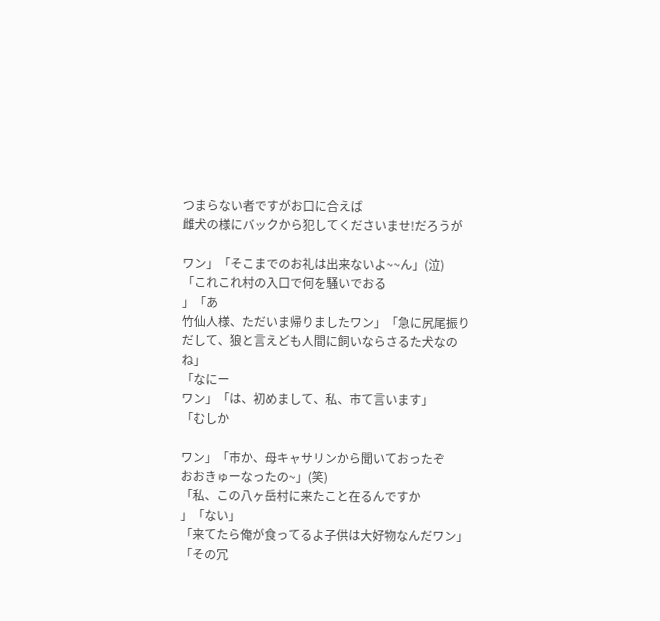つまらない者ですがお口に合えば
雌犬の様にバックから犯してくださいませ!だろうが

ワン」「そこまでのお礼は出来ないよ~~ん」(泣)
「これこれ村の入口で何を騒いでおる
」「あ
竹仙人様、ただいま帰りましたワン」「急に尻尾振りだして、狼と言えども人間に飼いならさるた犬なのね」
「なにー
ワン」「は、初めまして、私、市て言います」
「むしか

ワン」「市か、母キャサリンから聞いておったぞ
おおきゅーなったの~」(笑)
「私、この八ヶ岳村に来たこと在るんですか
」「ない」
「来てたら俺が食ってるよ子供は大好物なんだワン」
「その冗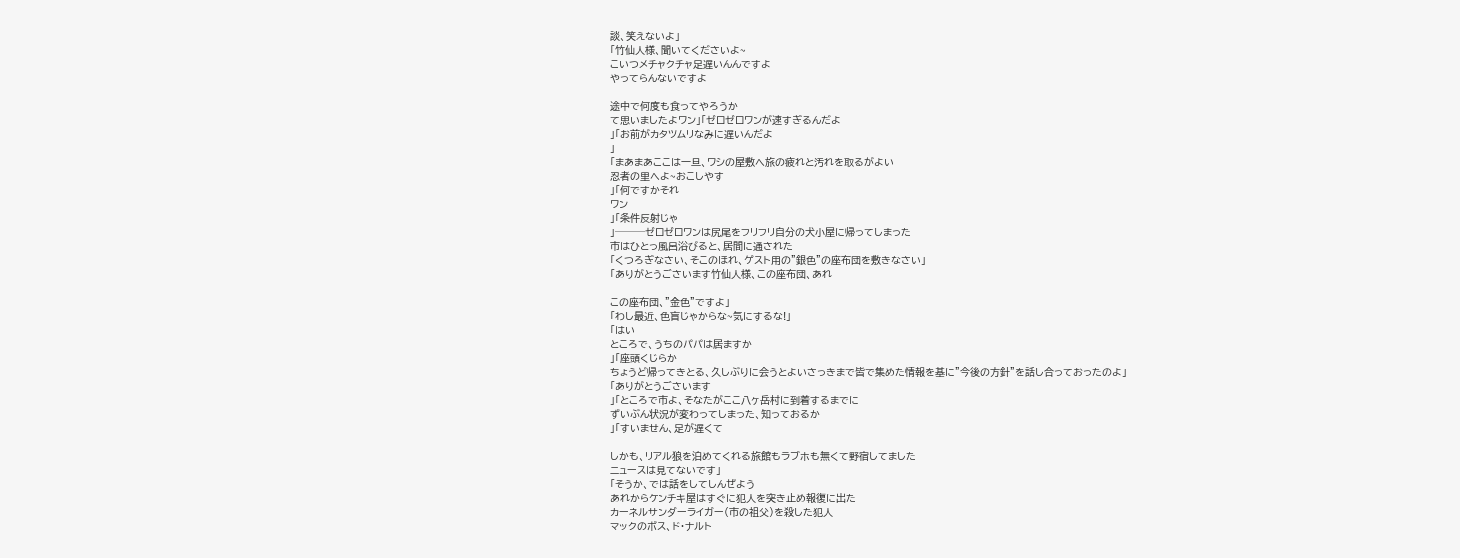談、笑えないよ」
「竹仙人様、聞いてくださいよ~
こいつメチャクチャ足遅いんんですよ
やってらんないですよ

途中で何度も食ってやろうか
て思いましたよワン」「ゼロゼロワンが速すぎるんだよ
」「お前がカタツムリなみに遅いんだよ
」
「まあまあここは一旦、ワシの屋敷へ旅の疲れと汚れを取るがよい
忍者の里へよ~おこしやす
」「何ですかそれ
ワン
」「条件反射じゃ
」───ゼロゼロワンは尻尾をフリフリ自分の犬小屋に帰ってしまった
市はひとっ風呂浴びると、居間に通された
「くつろぎなさい、そこのほれ、ゲスト用の"銀色"の座布団を敷きなさい」
「ありがとうごさいます竹仙人様、この座布団、あれ

この座布団、"金色"ですよ」
「わし最近、色盲じゃからな~気にするな!」
「はい
ところで、うちのパパは居ますか
」「座頭くじらか
ちょうど帰ってきとる、久しぶりに会うとよいさっきまで皆で集めた情報を基に"今後の方針"を話し合っておったのよ」
「ありがとうごさいます
」「ところで市よ、そなたがここ八ヶ岳村に到着するまでに
ずいぶん状況が変わってしまった、知っておるか
」「すいません、足が遅くて

しかも、リアル狼を泊めてくれる旅館もラブホも無くて野宿してました
ニュースは見てないです」
「そうか、では話をしてしんぜよう
あれからケンチキ屋はすぐに犯人を突き止め報復に出た
カーネルサンダーライガー(市の祖父)を殺した犯人
マックのボス、ド・ナルト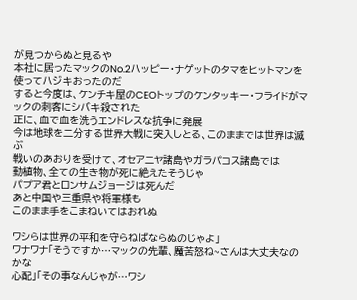が見つからぬと見るや
本社に居ったマックのNo.2ハッピー・ナゲットのタマをヒットマンを使ってハジキおったのだ
すると今度は、ケンチキ屋のCEOトップのケンタッキー・フライドがマックの刺客にシバキ殺された
正に、血で血を洗うエンドレスな抗争に発展
今は地球を二分する世界大戦に突入しとる、このままでは世界は滅ぶ
戦いのあおりを受けて、オセアニヤ諸島やガラパコス諸島では
動植物、全ての生き物が死に絶えたそうじゃ
パプア君とロンサムジョージは死んだ
あと中国や三重県や将軍様も
このまま手をこまねいてはおれぬ

ワシらは世界の平和を守らねばならぬのじゃよ」
ワナワナ「そうですか…マックの先輩、魔苦怒ね~さんは大丈夫なのかな
心配」「その事なんじゃが…ワシ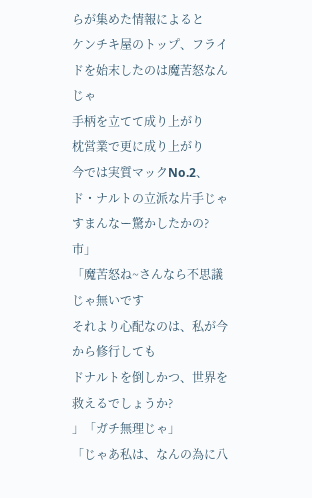らが集めた情報によると
ケンチキ屋のトップ、フライドを始末したのは魔苦怒なんじゃ
手柄を立てて成り上がり
枕営業で更に成り上がり
今では実質マックNo.2、ド・ナルトの立派な片手じゃ
すまんなー驚かしたかの?市」
「魔苦怒ね~さんなら不思議じゃ無いです
それより心配なのは、私が今から修行しても
ドナルトを倒しかつ、世界を救えるでしょうか?
」「ガチ無理じゃ」
「じゃあ私は、なんの為に八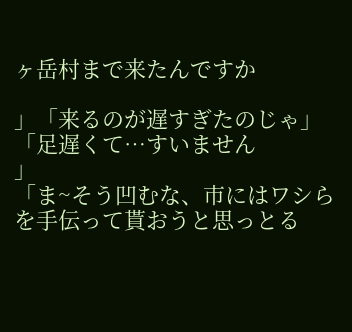ヶ岳村まで来たんですか

」「来るのが遅すぎたのじゃ」
「足遅くて…すいません
」
「ま~そう凹むな、市にはワシらを手伝って貰おうと思っとる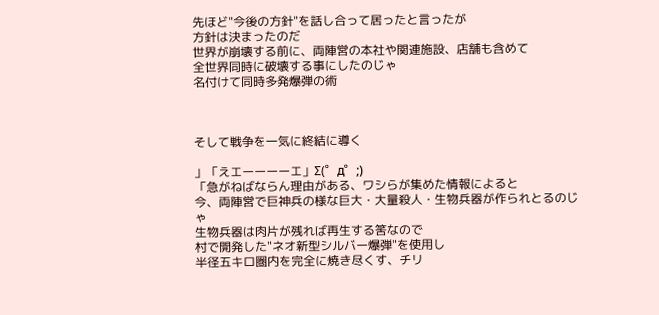先ほど"今後の方針"を話し合って居ったと言ったが
方針は決まったのだ
世界が崩壊する前に、両陣営の本社や関連施設、店舗も含めて
全世界同時に破壊する事にしたのじゃ
名付けて同時多発爆弾の術



そして戦争を一気に終結に導く

」「えエーーーーエ」Σ(゜д゜;)
「急がねばならん理由がある、ワシらが集めた情報によると
今、両陣営で巨神兵の様な巨大・大量殺人・生物兵器が作られとるのじゃ
生物兵器は肉片が残れば再生する筈なので
村で開発した"ネオ新型シルバー爆弾"を使用し
半径五キロ圏内を完全に焼き尽くす、チリ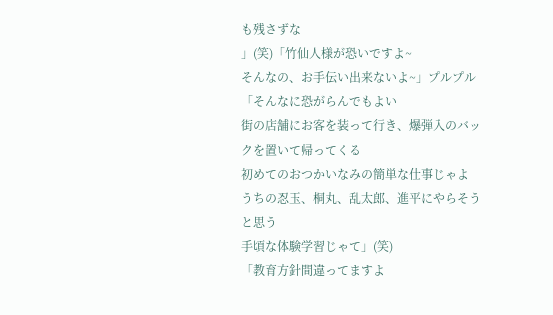も残さずな
」(笑)「竹仙人様が恐いですよ~
そんなの、お手伝い出来ないよ~」プルプル
「そんなに恐がらんでもよい
街の店舗にお客を装って行き、爆弾入のバックを置いて帰ってくる
初めてのおつかいなみの簡単な仕事じゃよ
うちの忍玉、桐丸、乱太郎、進平にやらそうと思う
手頃な体験学習じゃて」(笑)
「教育方針間違ってますよ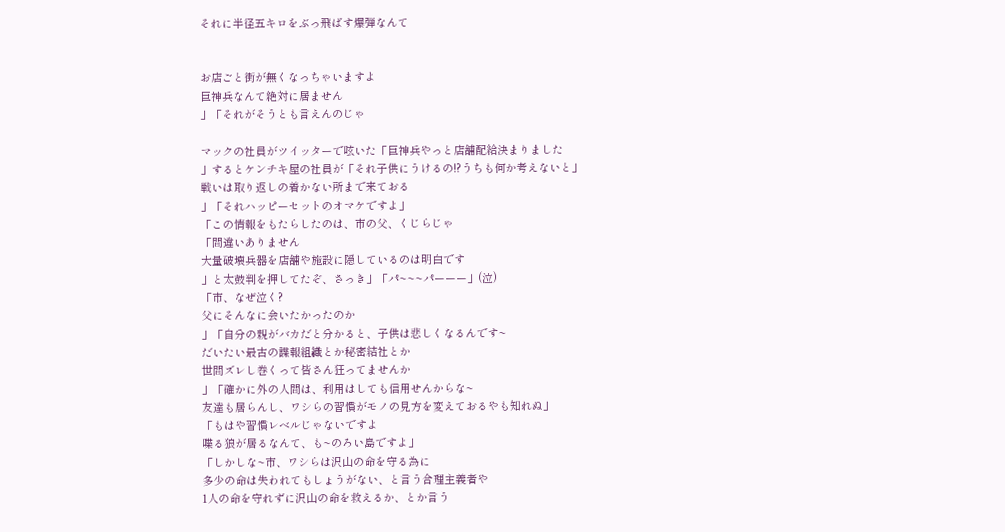それに半径五キロをぶっ飛ばす爆弾なんて


お店ごと街が無くなっちゃいますよ
巨神兵なんて絶対に居ません
」「それがそうとも言えんのじゃ

マックの社員がツイッターで呟いた「巨神兵やっと店舗配給決まりました
」するとケンチキ屋の社員が「それ子供にうけるの!?うちも何か考えないと」
戦いは取り返しの着かない所まで来ておる
」「それハッピーセットのオマケですよ」
「この情報をもたらしたのは、市の父、くじらじゃ
「間違いありません
大量破壊兵器を店舗や施設に隠しているのは明白です
」と太鼓判を押してたぞ、さっき」「パ~~~パーーー」(泣)
「市、なぜ泣く?
父にそんなに会いたかったのか
」「自分の親がバカだと分かると、子供は悲しくなるんです~
だいたい最古の諜報組織とか秘密結社とか
世間ズレし巻くって皆さん狂ってませんか
」「確かに外の人間は、利用はしても信用せんからな~
友達も居らんし、ワシらの習慣がモノの見方を変えておるやも知れぬ」
「もはや習慣レベルじゃないですよ
喋る狼が居るなんて、も~のろい島ですよ」
「しかしな~市、ワシらは沢山の命を守る為に
多少の命は失われてもしょうがない、と言う合理主義者や
1人の命を守れずに沢山の命を救えるか、とか言う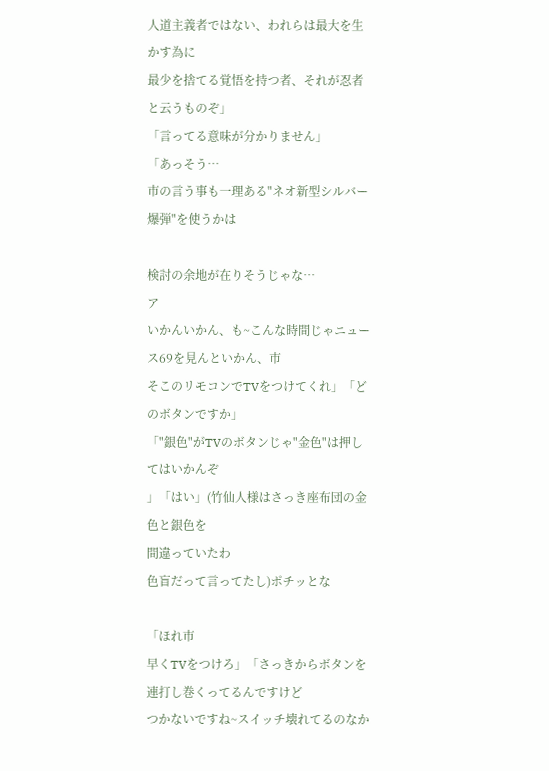人道主義者ではない、われらは最大を生かす為に
最少を捨てる覚悟を持つ者、それが忍者と云うものぞ」
「言ってる意味が分かりません」
「あっそう…
市の言う事も一理ある"ネオ新型シルバー爆弾"を使うかは

検討の余地が在りそうじゃな…
ア
いかんいかん、も~こんな時間じゃニュース69を見んといかん、市
そこのリモコンでTVをつけてくれ」「どのボタンですか」
「"銀色"がTVのボタンじゃ"金色"は押してはいかんぞ
」「はい」(竹仙人様はさっき座布団の金色と銀色を
間違っていたわ
色盲だって言ってたし)ポチッとな

「ほれ市
早くTVをつけろ」「さっきからボタンを連打し巻くってるんですけど
つかないですね~スイッチ壊れてるのなか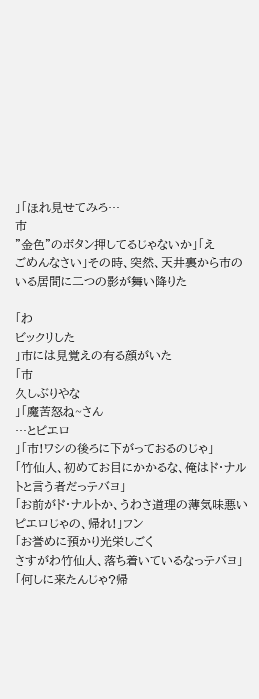」「ほれ見せてみろ…
市
"金色"のボタン押してるじゃないか」「え
ごめんなさい」その時、突然、天井裏から市のいる居間に二つの影が舞い降りた

「わ
ビックリした
」市には見覚えの有る顔がいた
「市
久しぶりやな
」「魔苦怒ね~さん
…とピエロ
」「市!ワシの後ろに下がっておるのじゃ」
「竹仙人、初めてお目にかかるな、俺はド・ナルトと言う者だっテバヨ」
「お前がド・ナルトか、うわさ道理の薄気味悪いピエロじゃの、帰れ!」フン
「お誉めに預かり光栄しごく
さすがわ竹仙人、落ち着いているなっテバヨ」
「何しに来たんじゃ?帰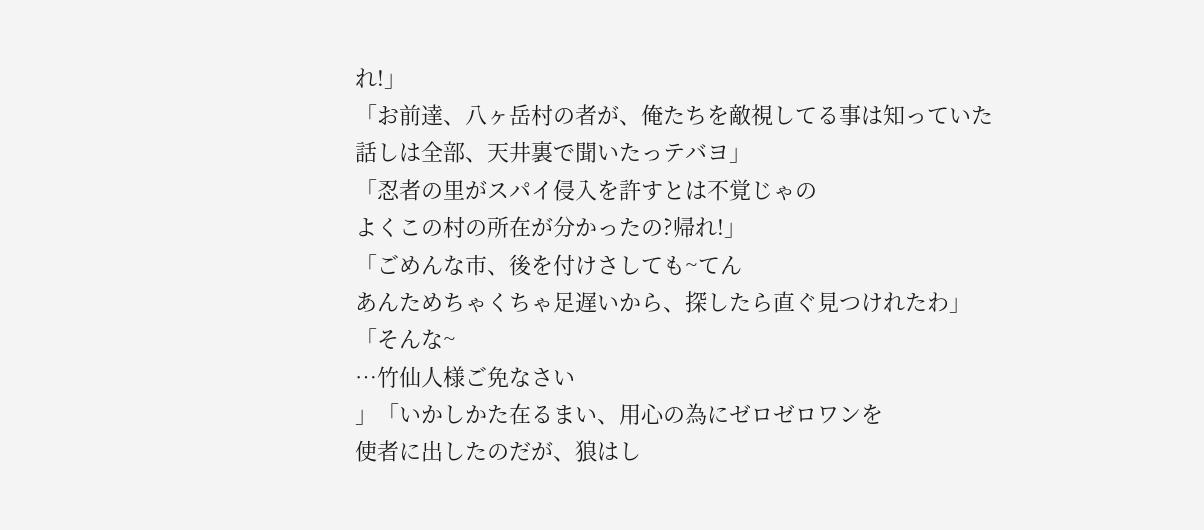れ!」
「お前達、八ヶ岳村の者が、俺たちを敵視してる事は知っていた
話しは全部、天井裏で聞いたっテバヨ」
「忍者の里がスパイ侵入を許すとは不覚じゃの
よくこの村の所在が分かったの?帰れ!」
「ごめんな市、後を付けさしても~てん
あんためちゃくちゃ足遅いから、探したら直ぐ見つけれたわ」
「そんな~
…竹仙人様ご免なさい
」「いかしかた在るまい、用心の為にゼロゼロワンを
使者に出したのだが、狼はし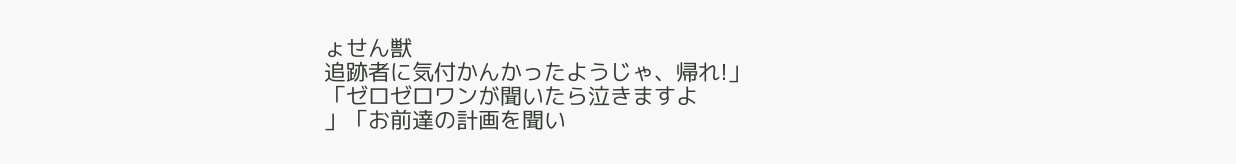ょせん獣
追跡者に気付かんかったようじゃ、帰れ!」
「ゼロゼロワンが聞いたら泣きますよ
」「お前達の計画を聞い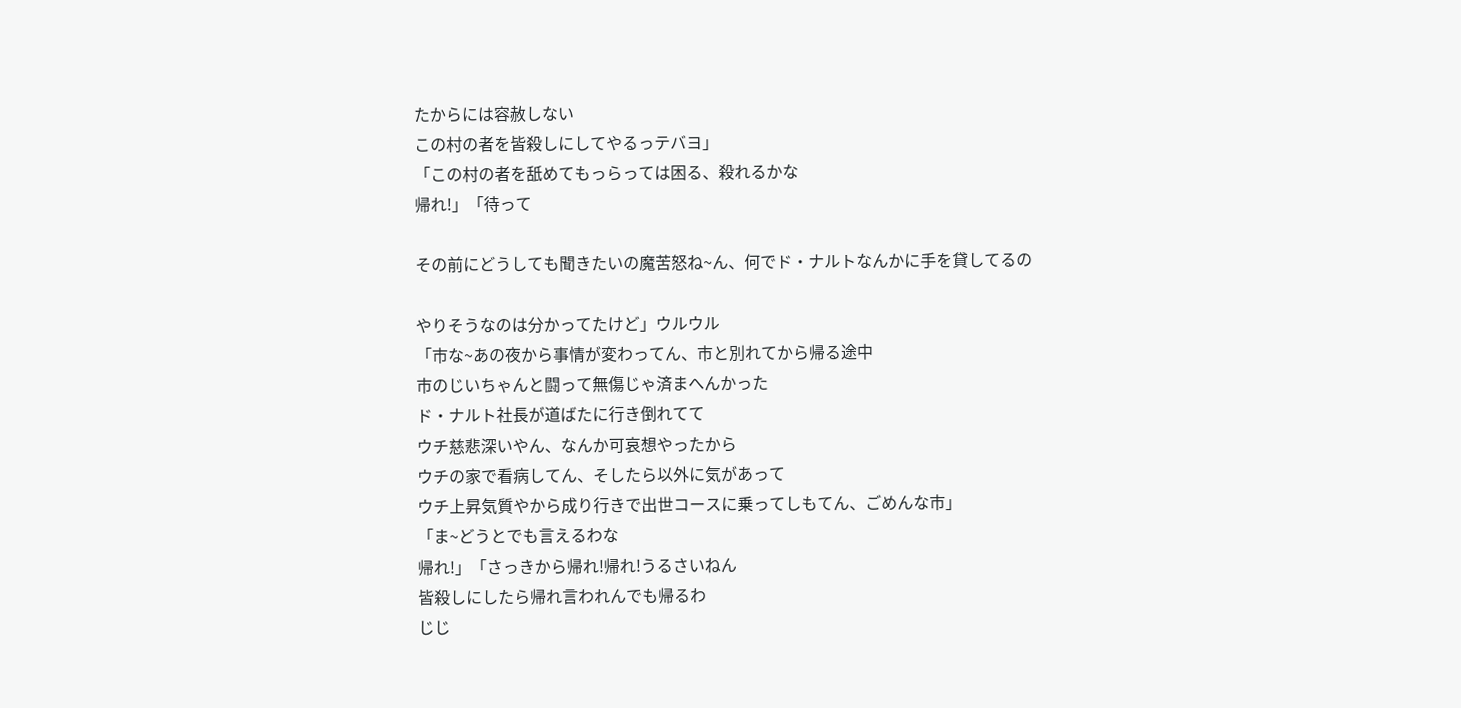たからには容赦しない
この村の者を皆殺しにしてやるっテバヨ」
「この村の者を舐めてもっらっては困る、殺れるかな
帰れ!」「待って

その前にどうしても聞きたいの魔苦怒ね~ん、何でド・ナルトなんかに手を貸してるの

やりそうなのは分かってたけど」ウルウル
「市な~あの夜から事情が変わってん、市と別れてから帰る途中
市のじいちゃんと闘って無傷じゃ済まへんかった
ド・ナルト社長が道ばたに行き倒れてて
ウチ慈悲深いやん、なんか可哀想やったから
ウチの家で看病してん、そしたら以外に気があって
ウチ上昇気質やから成り行きで出世コースに乗ってしもてん、ごめんな市」
「ま~どうとでも言えるわな
帰れ!」「さっきから帰れ!帰れ!うるさいねん
皆殺しにしたら帰れ言われんでも帰るわ
じじ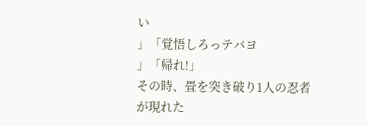い
」「覚悟しろっテバヨ
」「帰れ!」
その時、畳を突き破り1人の忍者が現れた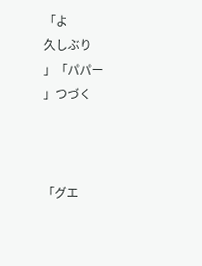「よ
久しぶり
」「パパー
」つづく



「グエ